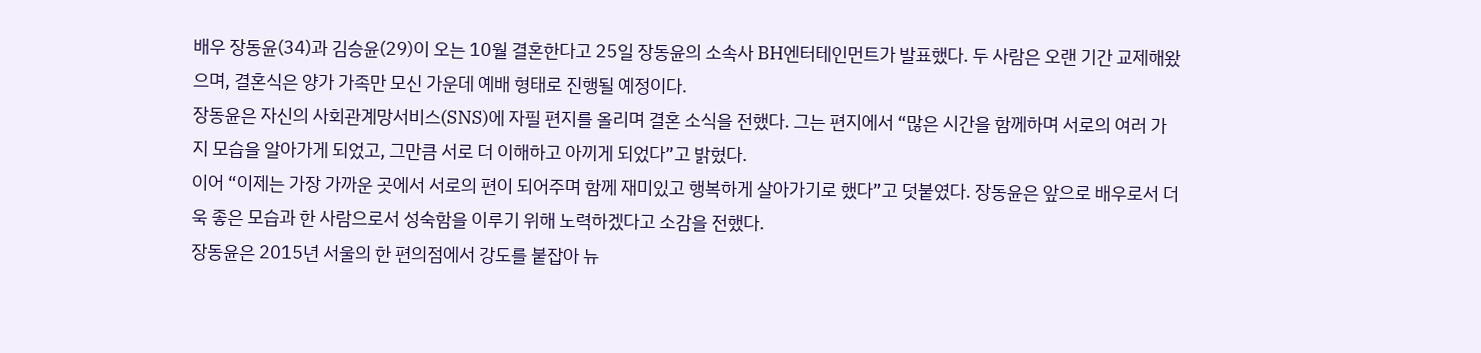배우 장동윤(34)과 김승윤(29)이 오는 10월 결혼한다고 25일 장동윤의 소속사 BH엔터테인먼트가 발표했다. 두 사람은 오랜 기간 교제해왔으며, 결혼식은 양가 가족만 모신 가운데 예배 형태로 진행될 예정이다.
장동윤은 자신의 사회관계망서비스(SNS)에 자필 편지를 올리며 결혼 소식을 전했다. 그는 편지에서 “많은 시간을 함께하며 서로의 여러 가지 모습을 알아가게 되었고, 그만큼 서로 더 이해하고 아끼게 되었다”고 밝혔다.
이어 “이제는 가장 가까운 곳에서 서로의 편이 되어주며 함께 재미있고 행복하게 살아가기로 했다”고 덧붙였다. 장동윤은 앞으로 배우로서 더욱 좋은 모습과 한 사람으로서 성숙함을 이루기 위해 노력하겠다고 소감을 전했다.
장동윤은 2015년 서울의 한 편의점에서 강도를 붙잡아 뉴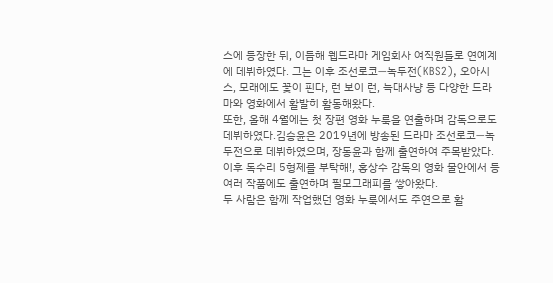스에 등장한 뒤, 이듬해 웹드라마 게임회사 여직원들로 연예계에 데뷔하였다. 그는 이후 조선로코―녹두전(KBS2), 오아시스, 모래에도 꽃이 핀다, 런 보이 런, 늑대사냥 등 다양한 드라마와 영화에서 활발히 활동해왔다.
또한, 올해 4월에는 첫 장편 영화 누룩을 연출하며 감독으로도 데뷔하였다.김승윤은 2019년에 방송된 드라마 조선로코―녹두전으로 데뷔하였으며, 장동윤과 함께 출연하여 주목받았다.
이후 독수리 5형제를 부탁해!, 홍상수 감독의 영화 물안에서 등 여러 작품에도 출연하며 필모그래피를 쌓아왔다.
두 사람은 함께 작업했던 영화 누룩에서도 주연으로 활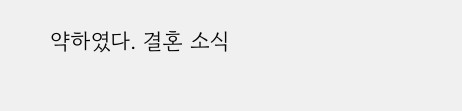약하였다. 결혼 소식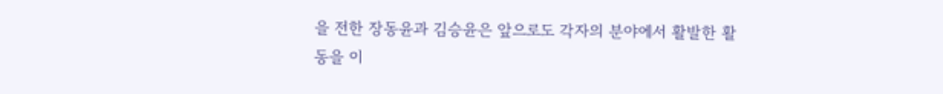을 전한 장동윤과 김승윤은 앞으로도 각자의 분야에서 활발한 활동을 이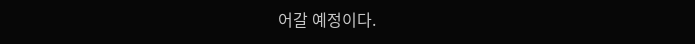어갈 예정이다.